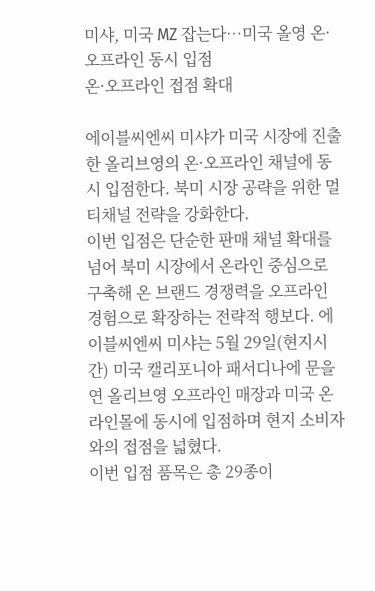미샤, 미국 MZ 잡는다…미국 올영 온·오프라인 동시 입점
온·오프라인 접점 확대

에이블씨엔씨 미샤가 미국 시장에 진출한 올리브영의 온·오프라인 채널에 동시 입점한다. 북미 시장 공략을 위한 멀티채널 전략을 강화한다.
이번 입점은 단순한 판매 채널 확대를 넘어 북미 시장에서 온라인 중심으로 구축해 온 브랜드 경쟁력을 오프라인 경험으로 확장하는 전략적 행보다. 에이블씨엔씨 미샤는 5월 29일(현지시간) 미국 캘리포니아 패서디나에 문을 연 올리브영 오프라인 매장과 미국 온라인몰에 동시에 입점하며 현지 소비자와의 접점을 넓혔다.
이번 입점 품목은 총 29종이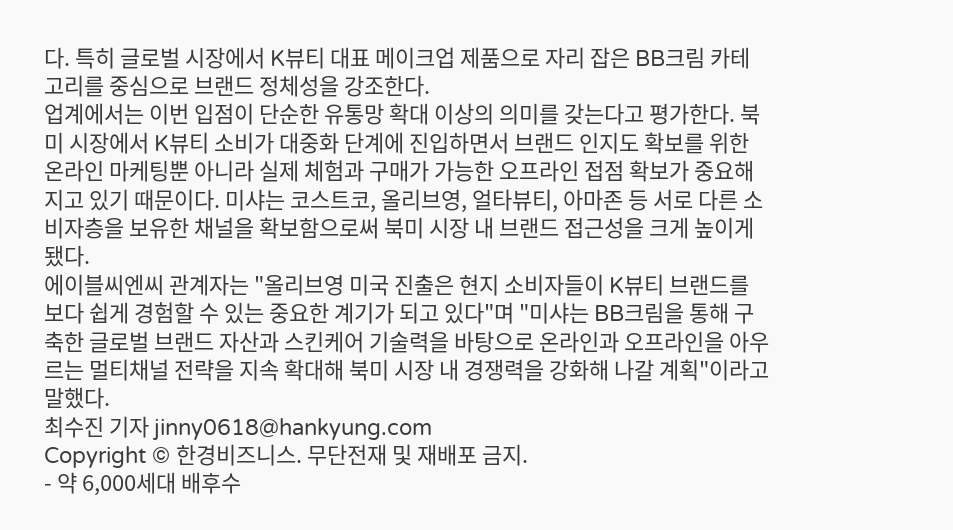다. 특히 글로벌 시장에서 K뷰티 대표 메이크업 제품으로 자리 잡은 BB크림 카테고리를 중심으로 브랜드 정체성을 강조한다.
업계에서는 이번 입점이 단순한 유통망 확대 이상의 의미를 갖는다고 평가한다. 북미 시장에서 K뷰티 소비가 대중화 단계에 진입하면서 브랜드 인지도 확보를 위한 온라인 마케팅뿐 아니라 실제 체험과 구매가 가능한 오프라인 접점 확보가 중요해지고 있기 때문이다. 미샤는 코스트코, 올리브영, 얼타뷰티, 아마존 등 서로 다른 소비자층을 보유한 채널을 확보함으로써 북미 시장 내 브랜드 접근성을 크게 높이게 됐다.
에이블씨엔씨 관계자는 "올리브영 미국 진출은 현지 소비자들이 K뷰티 브랜드를 보다 쉽게 경험할 수 있는 중요한 계기가 되고 있다"며 "미샤는 BB크림을 통해 구축한 글로벌 브랜드 자산과 스킨케어 기술력을 바탕으로 온라인과 오프라인을 아우르는 멀티채널 전략을 지속 확대해 북미 시장 내 경쟁력을 강화해 나갈 계획"이라고 말했다.
최수진 기자 jinny0618@hankyung.com
Copyright © 한경비즈니스. 무단전재 및 재배포 금지.
- 약 6,000세대 배후수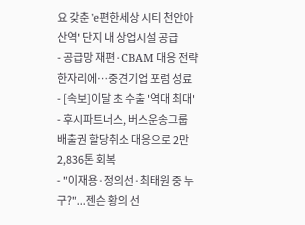요 갖춘 'e편한세상 시티 천안아산역' 단지 내 상업시설 공급
- 공급망 재편·CBAM 대응 전략 한자리에…중견기업 포럼 성료
- [속보]이달 초 수출 '역대 최대'
- 후시파트너스, 버스운송그룹 배출권 할당취소 대응으로 2만 2,836톤 회복
- "이재용·정의선·최태원 중 누구?"...젠슨 황의 선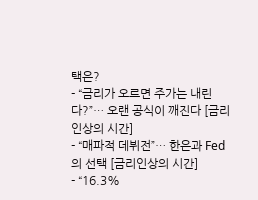택은?
- “금리가 오르면 주가는 내린다?”… 오랜 공식이 깨진다 [금리인상의 시간]
- “매파적 데뷔전”… 한은과 Fed의 선택 [금리인상의 시간]
- “16.3%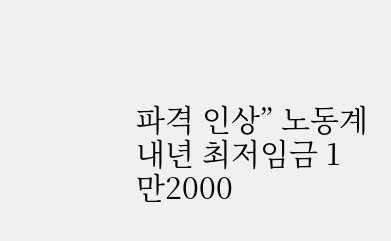파격 인상” 노동계 내년 최저임금 1만2000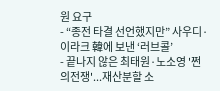원 요구
- “종전 타결 선언했지만” 사우디·이라크 韓에 보낸 ‘러브콜’
- 끝나지 않은 최태원·노소영 '쩐의전쟁'...재산분할 소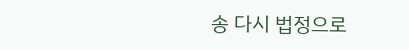송 다시 법정으로